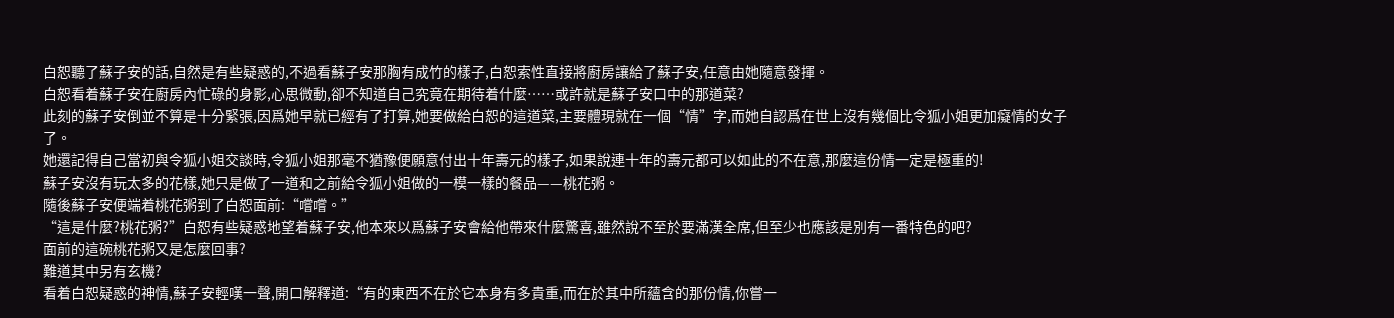白恕聽了蘇子安的話,自然是有些疑惑的,不過看蘇子安那胸有成竹的樣子,白恕索性直接將廚房讓給了蘇子安,任意由她隨意發揮。
白恕看着蘇子安在廚房內忙碌的身影,心思微動,卻不知道自己究竟在期待着什麼……或許就是蘇子安口中的那道菜?
此刻的蘇子安倒並不算是十分緊張,因爲她早就已經有了打算,她要做給白恕的這道菜,主要體現就在一個“情”字,而她自認爲在世上沒有幾個比令狐小姐更加癡情的女子了。
她還記得自己當初與令狐小姐交談時,令狐小姐那毫不猶豫便願意付出十年壽元的樣子,如果說連十年的壽元都可以如此的不在意,那麼這份情一定是極重的!
蘇子安沒有玩太多的花樣,她只是做了一道和之前給令狐小姐做的一模一樣的餐品——桃花粥。
隨後蘇子安便端着桃花粥到了白恕面前:“嚐嚐。”
“這是什麼?桃花粥?”白恕有些疑惑地望着蘇子安,他本來以爲蘇子安會給他帶來什麼驚喜,雖然說不至於要滿漢全席,但至少也應該是別有一番特色的吧?
面前的這碗桃花粥又是怎麼回事?
難道其中另有玄機?
看着白恕疑惑的神情,蘇子安輕嘆一聲,開口解釋道:“有的東西不在於它本身有多貴重,而在於其中所蘊含的那份情,你嘗一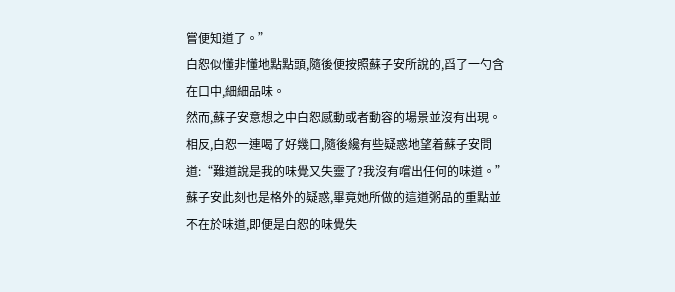嘗便知道了。”
白恕似懂非懂地點點頭,隨後便按照蘇子安所說的,舀了一勺含在口中,細細品味。
然而,蘇子安意想之中白恕感動或者動容的場景並沒有出現。相反,白恕一連喝了好幾口,隨後纔有些疑惑地望着蘇子安問道:“難道說是我的味覺又失靈了?我沒有嚐出任何的味道。”
蘇子安此刻也是格外的疑惑,畢竟她所做的這道粥品的重點並不在於味道,即便是白恕的味覺失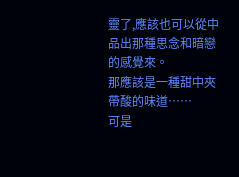靈了,應該也可以從中品出那種思念和暗戀的感覺來。
那應該是一種甜中夾帶酸的味道……
可是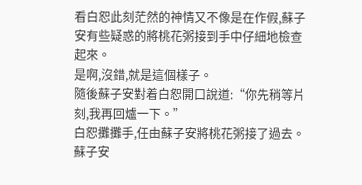看白恕此刻茫然的神情又不像是在作假,蘇子安有些疑惑的將桃花粥接到手中仔細地檢查起來。
是啊,沒錯,就是這個樣子。
隨後蘇子安對着白恕開口說道:“你先稍等片刻,我再回爐一下。”
白恕攤攤手,任由蘇子安將桃花粥接了過去。
蘇子安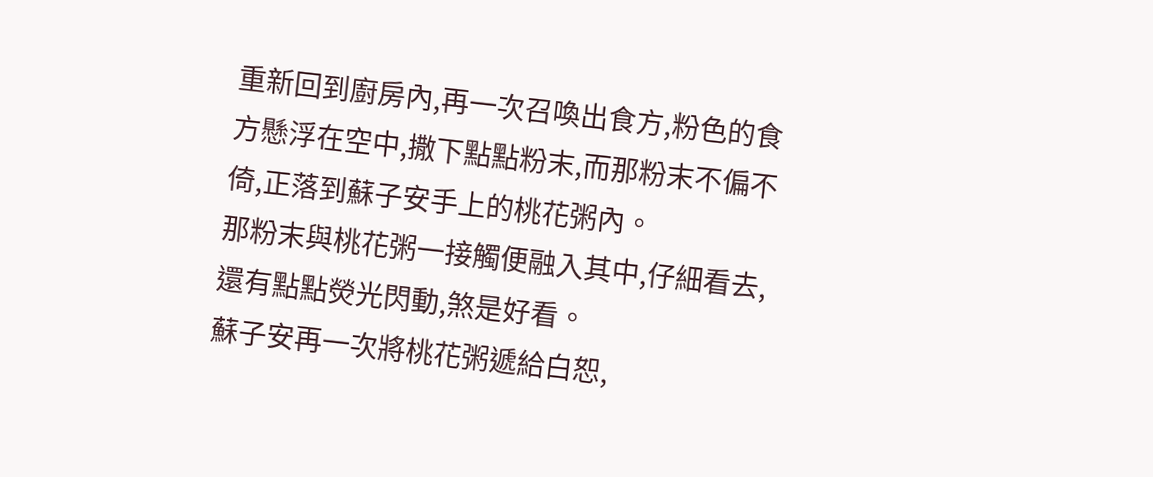重新回到廚房內,再一次召喚出食方,粉色的食方懸浮在空中,撒下點點粉末,而那粉末不偏不倚,正落到蘇子安手上的桃花粥內。
那粉末與桃花粥一接觸便融入其中,仔細看去,還有點點熒光閃動,煞是好看。
蘇子安再一次將桃花粥遞給白恕,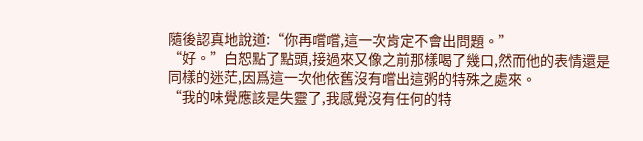隨後認真地說道:“你再嚐嚐,這一次肯定不會出問題。”
“好。”白恕點了點頭,接過來又像之前那樣喝了幾口,然而他的表情還是同樣的迷茫,因爲這一次他依舊沒有嚐出這粥的特殊之處來。
“我的味覺應該是失靈了,我感覺沒有任何的特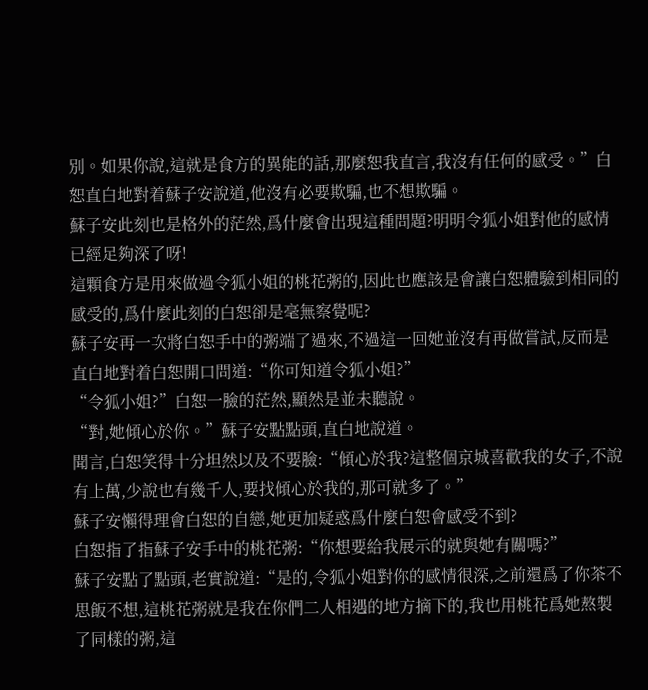別。如果你說,這就是食方的異能的話,那麼恕我直言,我沒有任何的感受。”白恕直白地對着蘇子安說道,他沒有必要欺騙,也不想欺騙。
蘇子安此刻也是格外的茫然,爲什麼會出現這種問題?明明令狐小姐對他的感情已經足夠深了呀!
這顆食方是用來做過令狐小姐的桃花粥的,因此也應該是會讓白恕體驗到相同的感受的,爲什麼此刻的白恕卻是毫無察覺呢?
蘇子安再一次將白恕手中的粥端了過來,不過這一回她並沒有再做嘗試,反而是直白地對着白恕開口問道:“你可知道令狐小姐?”
“令狐小姐?”白恕一臉的茫然,顯然是並未聽說。
“對,她傾心於你。”蘇子安點點頭,直白地說道。
聞言,白恕笑得十分坦然以及不要臉:“傾心於我?這整個京城喜歡我的女子,不說有上萬,少說也有幾千人,要找傾心於我的,那可就多了。”
蘇子安懶得理會白恕的自戀,她更加疑惑爲什麼白恕會感受不到?
白恕指了指蘇子安手中的桃花粥:“你想要給我展示的就與她有關嗎?”
蘇子安點了點頭,老實說道:“是的,令狐小姐對你的感情很深,之前還爲了你茶不思飯不想,這桃花粥就是我在你們二人相遇的地方摘下的,我也用桃花爲她熬製了同樣的粥,這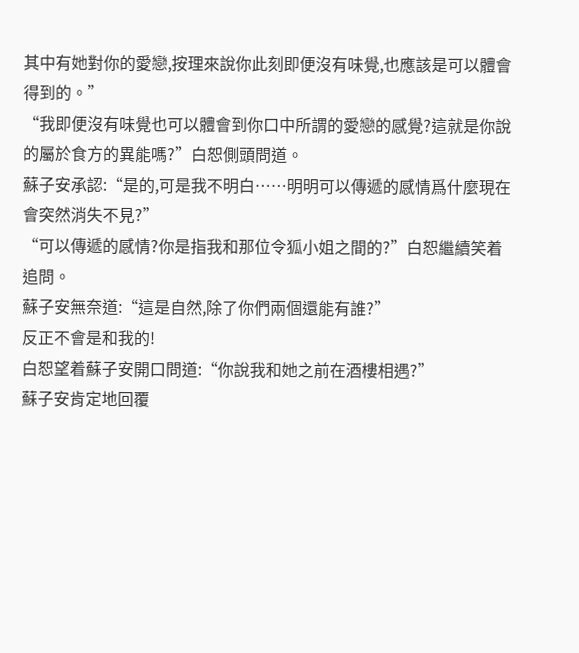其中有她對你的愛戀,按理來說你此刻即便沒有味覺,也應該是可以體會得到的。”
“我即便沒有味覺也可以體會到你口中所謂的愛戀的感覺?這就是你說的屬於食方的異能嗎?”白恕側頭問道。
蘇子安承認:“是的,可是我不明白……明明可以傳遞的感情爲什麼現在會突然消失不見?”
“可以傳遞的感情?你是指我和那位令狐小姐之間的?”白恕繼續笑着追問。
蘇子安無奈道:“這是自然,除了你們兩個還能有誰?”
反正不會是和我的!
白恕望着蘇子安開口問道:“你說我和她之前在酒樓相遇?”
蘇子安肯定地回覆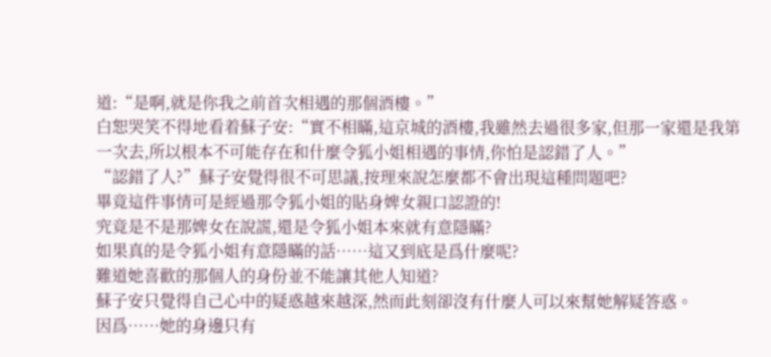道:“是啊,就是你我之前首次相遇的那個酒樓。”
白恕哭笑不得地看着蘇子安:“實不相瞞,這京城的酒樓,我雖然去過很多家,但那一家還是我第一次去,所以根本不可能存在和什麼令狐小姐相遇的事情,你怕是認錯了人。”
“認錯了人?”蘇子安覺得很不可思議,按理來說怎麼都不會出現這種問題吧?
畢竟這件事情可是經過那令狐小姐的貼身婢女親口認證的!
究竟是不是那婢女在說謊,還是令狐小姐本來就有意隱瞞?
如果真的是令狐小姐有意隱瞞的話……這又到底是爲什麼呢?
難道她喜歡的那個人的身份並不能讓其他人知道?
蘇子安只覺得自己心中的疑惑越來越深,然而此刻卻沒有什麼人可以來幫她解疑答惑。
因爲……她的身邊只有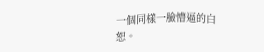一個同樣一臉懵逼的白恕。